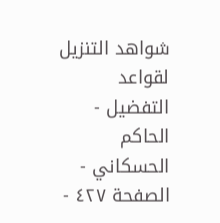شواهد التنزيل لقواعد التفضيل - الحاكم الحسكاني - الصفحة ٤٢٧ -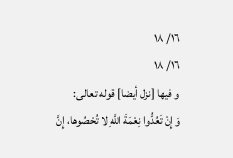١٦/ ١٨
١٦/ ١٨
و فيها [نزل أيضا] قوله تعالى:
وَ إِنْ تَعُدُّوا نِعْمَةَ اللَّهِ لا تُحْصُوها، إِنَّ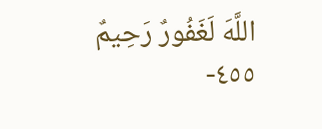اللَّهَ لَغَفُورٌ رَحِيمٌ
٤٥٥-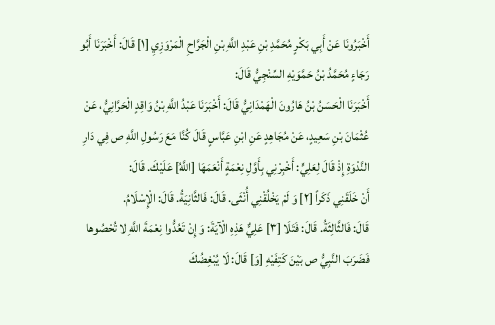أَخْبَرُونَا عَنْ أَبِي بَكْرٍ مُحَمَّدِ بْنِ عَبْدِ اللَّهِ بْنِ الْجَرَّاحِ الْمَرْوَزِيِ [١] قَالَ: أَخْبَرَنَا أَبُو رَجَاءٍ مُحَمَّدُ بْنُ حَمَّوَيْهِ السِّنْجِيُّ قَالَ:
أَخْبَرَنَا الْحَسَنُ بْنُ هَارُونَ الْهَمْدَانِيُّ قَالَ: أَخْبَرَنَا عَبْدُ اللَّهِ بْنُ وَاقِدٍ الْحَرَّانِيُّ، عَنْ عُثْمَانَ بْنِ سَعِيدٍ، عَنْ مُجَاهِدٍ عَنِ ابْنِ عَبَّاسٍ قَالَ كُنَّا مَعَ رَسُولِ اللَّهِ ص فِي دَارِ النَّدْوَةِ إِذْ قَالَ لِعَلِيٍّ: أَخْبِرْنِي بِأَوَّلِ نِعْمَةٍ أَنْعَمَهَا [اللَّهُ] عَلَيْكَ. قَالَ:
أَنْ خَلَقَنِي ذَكَراً [٢] وَ لَمْ يَخْلُقْنِي أُنْثَى. قَالَ: فَالثَّانِيَةُ. قَالَ: الْإِسْلَامُ.
قَالَ: فَالثَّالِثَةُ. قَالَ: فَتَلَا [٣] عَلِيٌّ هَذِهِ الْآيَةَ: وَ إِنْ تَعُدُّوا نِعْمَةَ اللَّهِ لا تُحْصُوها فَضَرَبَ النَّبِيُّ ص بَيْنَ كَتِفَيْهِ [وَ] قَالَ: لَا يُبْغِضُكَ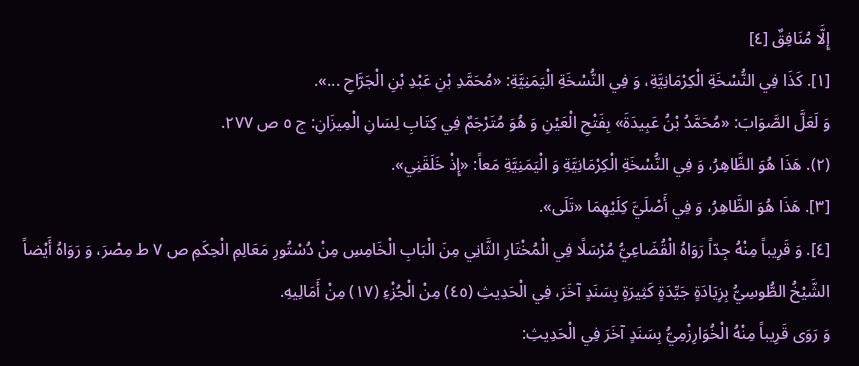إِلَّا مُنَافِقٌ [٤]
[١]. كَذَا فِي النُّسْخَةِ الْكِرْمَانِيَّةِ، وَ فِي النُّسْخَةِ الْيَمَنِيَّةِ: «مُحَمَّدِ بْنِ عَبْدِ بْنِ الْجَرَّاحِ ...».
وَ لَعَلَّ الصَّوَابَ: «مُحَمَّدُ بْنُ عَبِيدَةَ» بِفَتْحِ الْعَيْنِ وَ هُوَ مُتَرْجَمٌ فِي كِتَابِ لِسَانِ الْمِيزَانِ: ج ٥ ص ٢٧٧.
(٢). هَذَا هُوَ الظَّاهِرُ، وَ فِي النُّسْخَةِ الْكِرْمَانِيَّةِ وَ الْيَمَنِيَّةِ مَعاً: «إِذْ خَلَقَنِي».
[٣]. هَذَا هُوَ الظَّاهِرُ، وَ فِي أَصْلَيَّ كِلَيْهِمَا «تَلَى».
[٤]. وَ قَرِيباً مِنْهُ جِدّاً رَوَاهُ الْقُضَاعِيُّ مُرْسَلًا فِي الْمُخْتَارِ الثَّانِي مِنَ الْبَابِ الْخَامِسِ مِنْ دُسْتُورِ مَعَالِمِ الْحِكَمِ ص ٧ ط مِصْرَ، وَ رَوَاهُ أَيْضاً الشَّيْخُ الطُّوسِيُّ بِزِيَادَةٍ جَيِّدَةٍ كَثِيرَةٍ بِسَنَدٍ آخَرَ، فِي الْحَدِيثِ (٤٥) مِنْ الْجُزْءِ (١٧) مِنْ أَمَالِيهِ.
وَ رَوَى قَرِيباً مِنْهُ الْخُوَارِزْمِيُّ بِسَنَدٍ آخَرَ فِي الْحَدِيثِ: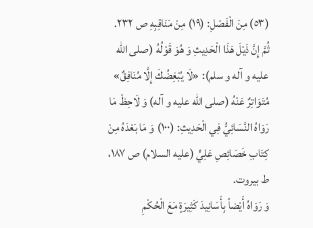(٥٣) مِنَ الْفَصْلِ: (١٩) مِنْ مَنَاقِبِهِ ص ٢٣٢.
ثُمَّ إِنَّ ذَيْلَ هَذَا الْحَدِيثِ وَ هُوَ قَوْلُهُ (صلى الله عليه و آله و سلم): «لَا يُبْغِضُكَ إِلَّا مُنَافِقٌ» مُتَوَاتِرٌ عَنْهُ (صلى الله عليه و آله) وَ لَاحِظْ مَا رَوَاهُ النَّسَائِيُّ فِي الْحَدِيثِ: (١٠٠) وَ مَا بَعْدَهُ مِنْ كِتَابِ خَصَائِصِ عَلِيٍّ (عليه السلام) ص ١٨٧، ط بيروت.
وَ رَوَاهُ أَيْضاً بِأَسَانِيدَ كَثِيرَةٍ مَعَ الْحُكْمِ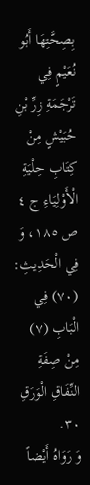بِصِحَّتِهَا أَبُو نُعَيْمٍ فِي تَرْجَمَةِ زِرِّ بْنِ حُبَيْشٍ مِنْ كِتَابِ حِلْيَةِ الْأَوْلِيَاءِ ج ٤ ص ١٨٥، وَ فِي الْحَدِيثِ: (٧٠) فِي الْبَابِ (٧) مِنْ صِفَةِ النِّفَاقِ الْوَرَقِ ٣٠.
وَ رَوَاهُ أَيْضاً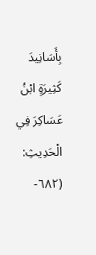بِأَسَانِيدَ كَثِيرَةٍ ابْنُ عَسَاكِرَ فِي الْحَدِيثِ: (٦٨٢-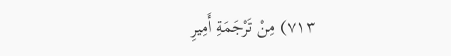٧١٣) مِنْ تَرْجَمَةِ أَمِيرِ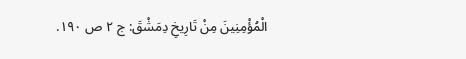الْمُؤْمِنِينَ مِنْ تَارِيخِ دِمَشْقَ: ج ٢ ص ١٩٠.